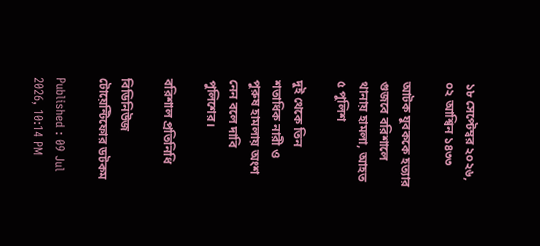১৮ সেপ্টেম্বর ২০২৬, ০২ আশ্বিন ১৪৩৩

আটক যুবককে হত্যার গুজবে বরিশালে থানায় হামলা, আহত ৫ পুলিশ

দুই থেকে তিন শতাধিক নারী ও পুরুষ হামলায় অংশ নেন বলে দাবি পুলিশের।

বরিশাল প্রতিনিধি

বিডিনিউজ টোয়েন্টিফোর ডটকম

Published : 09 Jul 2026, 10:14 PM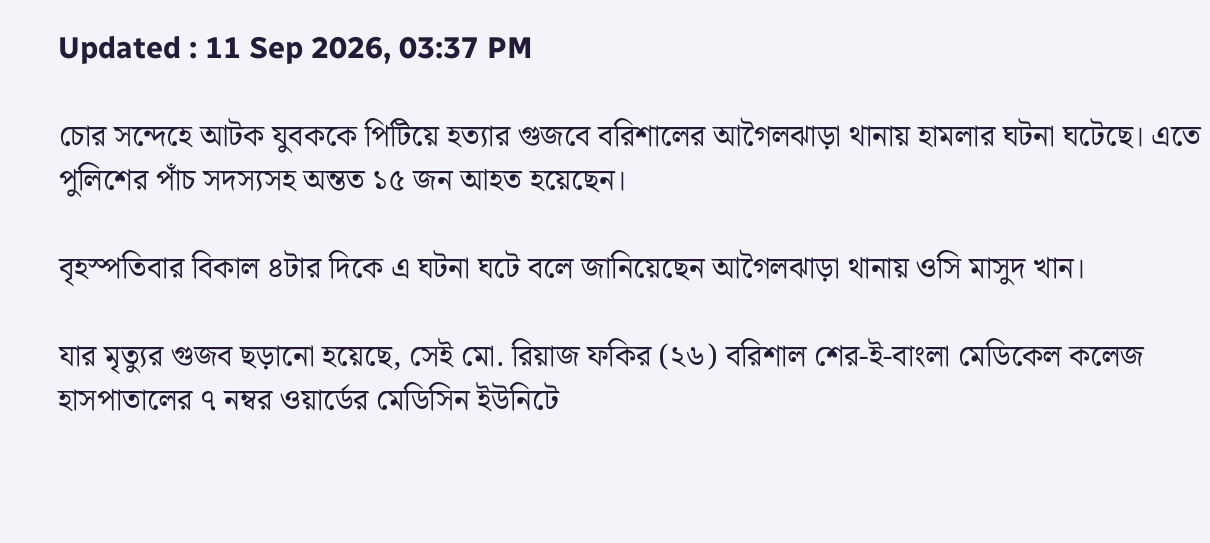Updated : 11 Sep 2026, 03:37 PM

চোর সন্দেহে আটক যুবককে পিটিয়ে হত্যার গুজবে বরিশালের আগৈলঝাড়া থানায় হামলার ঘটনা ঘটেছে। এতে পুলিশের পাঁচ সদস্যসহ অন্তত ১৫ জন আহত হয়েছেন।

বৃহস্পতিবার বিকাল ৪টার দিকে এ ঘটনা ঘটে বলে জানিয়েছেন আগৈলঝাড়া থানায় ওসি মাসুদ খান।

যার মৃত্যুর গুজব ছড়ানো হয়েছে, সেই মো. রিয়াজ ফকির (২৬) বরিশাল শের-ই-বাংলা মেডিকেল কলেজ হাসপাতালের ৭ নম্বর ওয়ার্ডের মেডিসিন ইউনিটে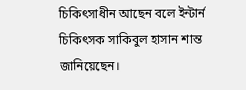চিকিৎসাধীন আছেন বলে ইন্টার্ন চিকিৎসক সাকিবুল হাসান শান্ত জানিয়েছেন।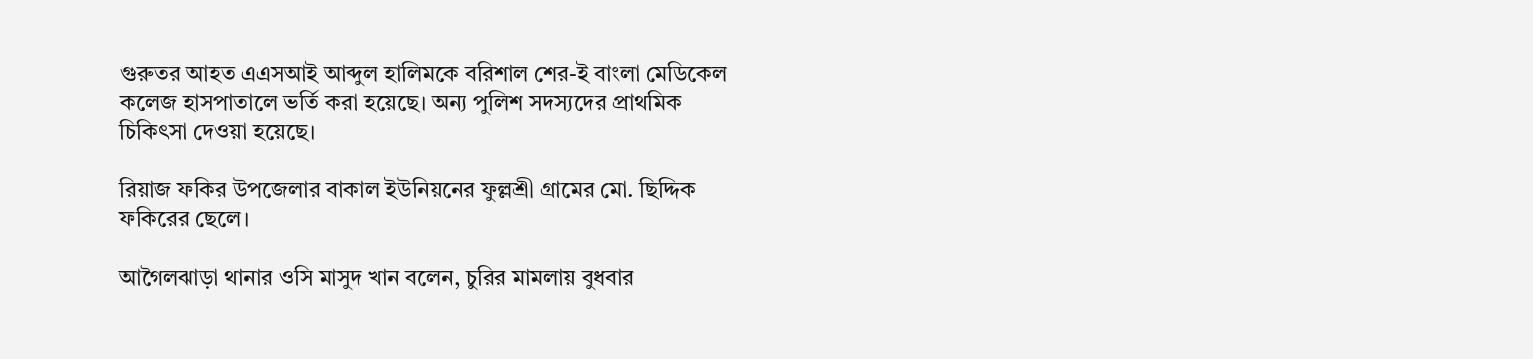গুরুতর আহত এএসআই আব্দুল হালিমকে বরিশাল শের-ই বাংলা মেডিকেল কলেজ হাসপাতালে ভর্তি করা হয়েছে। অন্য পুলিশ সদস্যদের প্রাথমিক চিকিৎসা দেওয়া হয়েছে।

রিয়াজ ফকির উপজেলার বাকাল ইউনিয়নের ফুল্লশ্রী গ্রামের মো. ছিদ্দিক ফকিরের ছেলে।

আগৈলঝাড়া থানার ওসি মাসুদ খান বলেন, চুরির মামলায় বুধবার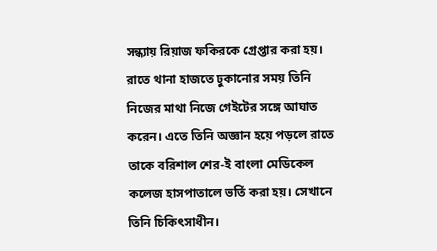সন্ধ্যায় রিয়াজ ফকিরকে গ্রেপ্তার করা হয়। রাতে থানা হাজতে ঢুকানোর সময় তিনি নিজের মাথা নিজে গেইটের সঙ্গে আঘাত করেন। এতে তিনি অজ্ঞান হয়ে পড়লে রাতে তাকে বরিশাল শের-ই বাংলা মেডিকেল কলেজ হাসপাতালে ভর্তি করা হয়। সেখানে তিনি চিকিৎসাধীন।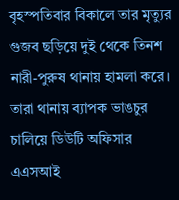বৃহস্পতিবার বিকালে তার মৃত্যুর গুজব ছড়িয়ে দুই থেকে তিনশ নারী-পুরুষ থানায় হামলা করে। তারা থানায় ব্যাপক ভাঙচুর চালিয়ে ডিউটি অফিসার এএসআই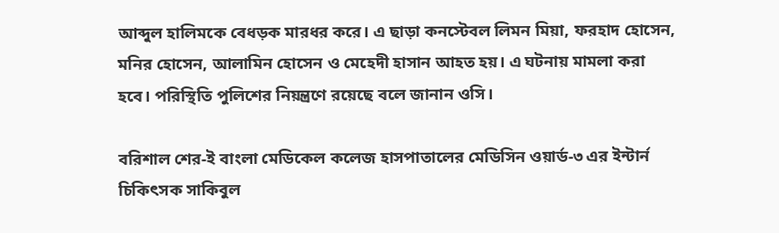আব্দুল হালিমকে বেধড়ক মারধর করে। এ ছাড়া কনস্টেবল লিমন মিয়া, ফরহাদ হোসেন, মনির হোসেন, আলামিন হোসেন ও মেহেদী হাসান আহত হয়। এ ঘটনায় মামলা করা হবে। পরিস্থিতি পুলিশের নিয়ন্ত্রণে রয়েছে বলে জানান ওসি।

বরিশাল শের-ই বাংলা মেডিকেল কলেজ হাসপাতালের মেডিসিন ওয়ার্ড-৩ এর ইন্টার্ন চিকিৎসক সাকিবুল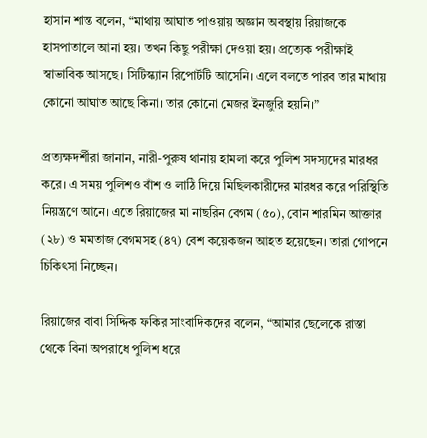হাসান শান্ত বলেন, “মাথায় আঘাত পাওয়ায় অজ্ঞান অবস্থায় রিয়াজকে হাসপাতালে আনা হয়। তখন কিছু পরীক্ষা দেওয়া হয়। প্রত্যেক পরীক্ষাই স্বাভাবিক আসছে। সিটিস্ক্যান রিপোর্টটি আসেনি। এলে বলতে পারব তার মাথায় কোনো আঘাত আছে কিনা। তার কোনো মেজর ইনজুরি হয়নি।”

প্রত্যক্ষদর্শীরা জানান, নারী-পুরুষ থানায় হামলা করে পুলিশ সদস্যদের মারধর করে। এ সময় পুলিশও বাঁশ ও লাঠি দিয়ে মিছিলকারীদের মারধর করে পরিস্থিতি নিয়ন্ত্রণে আনে। এতে রিয়াজের মা নাছরিন বেগম (৫০), বোন শারমিন আক্তার (২৮) ও মমতাজ বেগমসহ (৪৭) বেশ কয়েকজন আহত হয়েছেন। তারা গোপনে চিকিৎসা নিচ্ছেন।

রিয়াজের বাবা সিদ্দিক ফকির সাংবাদিকদের বলেন, “আমার ছেলেকে রাস্তা থেকে বিনা অপরাধে পুলিশ ধরে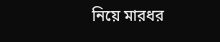নিয়ে মারধর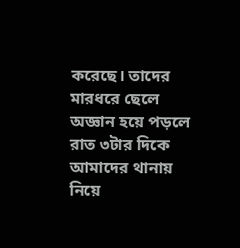করেছে। তাদের মারধরে ছেলে অজ্ঞান হয়ে পড়লে রাত ৩টার দিকে আমাদের থানায় নিয়ে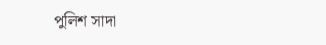পুলিশ সাদা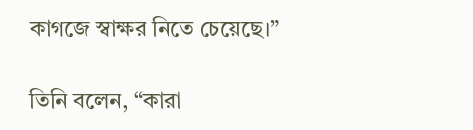কাগজে স্বাক্ষর নিতে চেয়েছে।”

তিনি বলেন, “কারা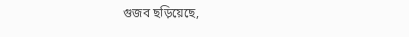গুজব ছড়িয়েছে,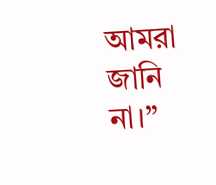আমরা জানি না।”